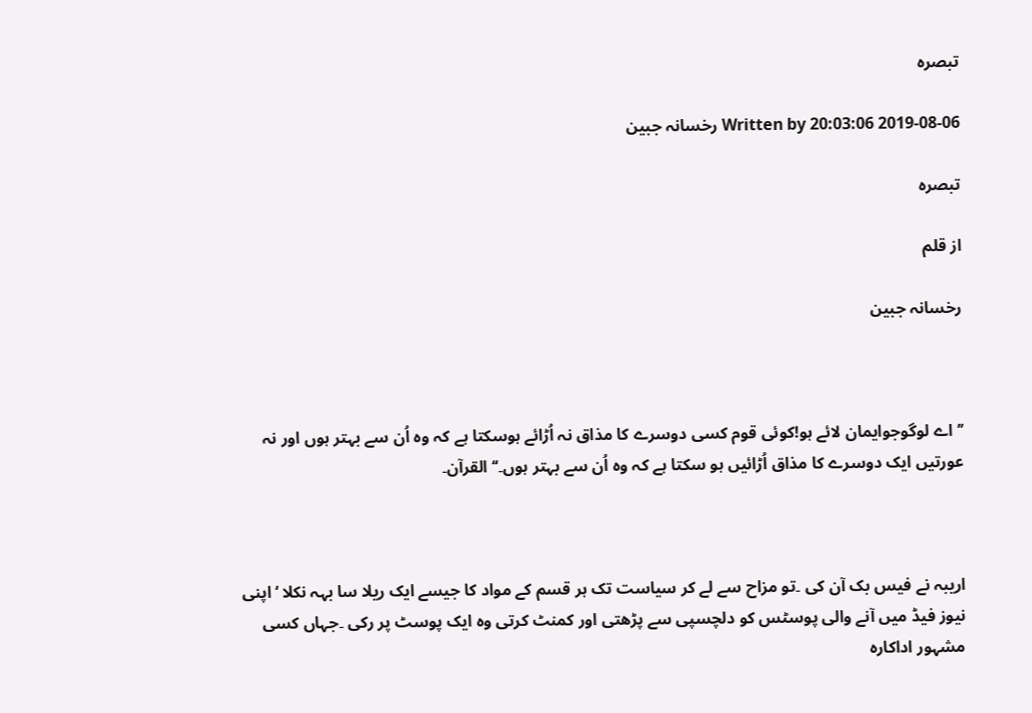تبصرہ

2019-08-06 20:03:06 Written by رخسانہ جبین

تبصرہ

از قلم

رخسانہ جبین



’’اے لوگوجوایمان لائے ہو!کوئی قوم کسی دوسرے کا مذاق نہ اُڑائے ہوسکتا ہے کہ وہ اُن سے بہتر ہوں اور نہ عورتیں ایک دوسرے کا مذاق اُڑائیں ہو سکتا ہے کہ وہ اُن سے بہتر ہوں۔‘‘ القرآن۔



اریبہ نے فیس بک آن کی ۔تو مزاح سے لے کر سیاست تک ہر قسم کے مواد کا جیسے ایک ریلا سا بہہ نکلا ‘اپنی نیوز فیڈ میں آنے والی پوسٹس کو دلچسپی سے پڑھتی اور کمنٹ کرتی وہ ایک پوسٹ پر رکی ۔جہاں کسی مشہور اداکارہ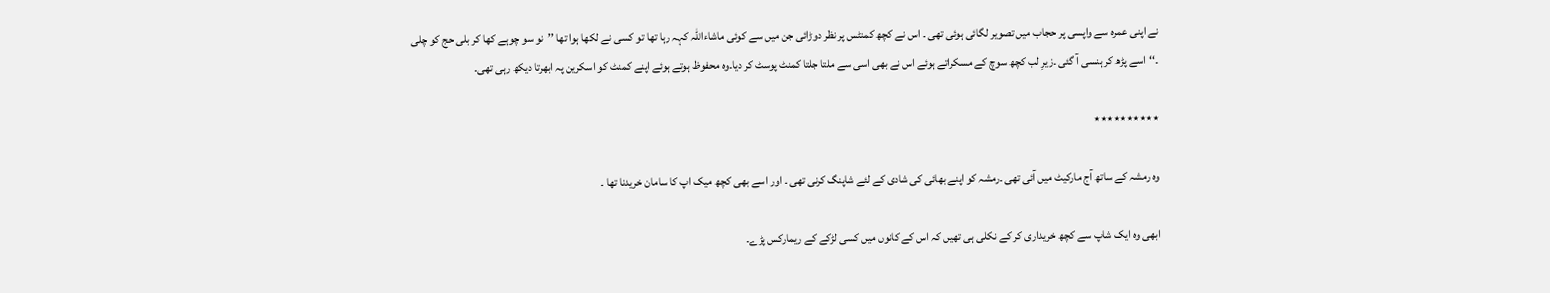نے اپنی عمرہ سے واپسی پر حجاب میں تصویر لگائی ہوئی تھی ۔ اس نے کچھ کمنٹس پر نظر دوڑائی جن میں سے کوئی ماشاءاللہ کہہ رہا تھا تو کسی نے لکھا ہوا تھا ’’نو سو چوہے کھا کر بلی حج کو چلی ۔‘‘اسے پڑھ کر ہنسی آ گئی ۔زیرِ لب کچھ سوچ کے مسکراتے ہوئے اس نے بھی اسی سے ملتا جلتا کمنٹ پوسٹ کر دیا۔وہ محفوظ ہوتے ہوئے اپنے کمنٹ کو اسکرین پہ ابھرتا دیکھ رہی تھی۔

٭٭٭٭٭٭٭٭٭٭

وہ رمشہ کے ساتھ آج مارکیٹ میں آئی تھی ۔رمشہ کو اپنے بھائی کی شادی کے لئے شاپنگ کرنی تھی ۔ اور اسے بھی کچھ میک اپ کا سامان خریدنا تھا ۔

ابھی وہ ایک شاپ سے کچھ خریداری کر کے نکلی ہی تھیں کہ اس کے کانوں میں کسی لڑکے کے ریمارکس پڑے۔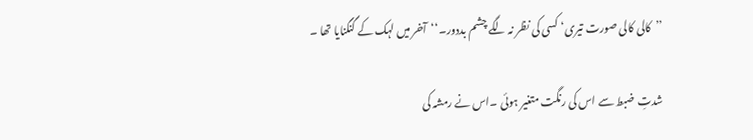’’کالی کالی صورت تیری‘ کسی کی نظر نہ لگے چشم بددور۔‘‘آخر میں لہک کے گنگنایا تھا ۔

شدتِ ضبط سے اس کی رنگت متغیر ہوئی ۔اس نے رمشہ کی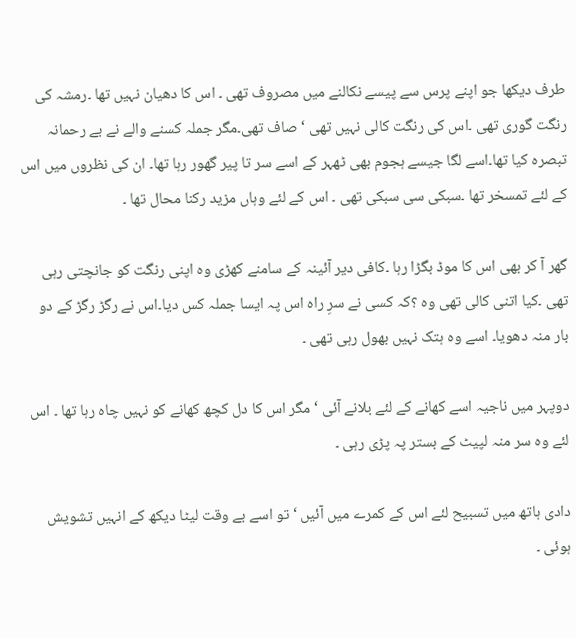طرف دیکھا جو اپنے پرس سے پیسے نکالنے میں مصروف تھی ۔ اس کا دھیان نہیں تھا ۔رمشہ کی رنگت گوری تھی ۔اس کی رنگت کالی نہیں تھی ‘ صاف تھی۔مگر جملہ کسنے والے نے بے رحمانہ تبصرہ کیا تھا۔اسے لگا جیسے ہجوم بھی ٹھہر کے اسے سر تا پیر گھور رہا تھا۔ ان کی نظروں میں اس کے لئے تمسخر تھا ۔سبکی سی سبکی تھی ۔ اس کے لئے وہاں مزید رکنا محال تھا ۔

گھر آ کر بھی اس کا موڈ بگڑا رہا ۔کافی دیر آئینہ کے سامنے کھڑی وہ اپنی رنگت کو جانچتی رہی تھی ۔کیا اتنی کالی تھی وہ ؟کہ کسی نے سرِ راہ اس پہ ایسا جملہ کس دیا۔اس نے رگڑ رگڑ کے دو بار منہ دھویا۔ اسے وہ ہتک نہیں بھول رہی تھی ۔

دوپہر میں ناجیہ اسے کھانے کے لئے بلانے آئی ‘ مگر اس کا دل کچھ کھانے کو نہیں چاہ رہا تھا ۔ اس لئے وہ سر منہ لپیٹ کے بستر پہ پڑی رہی ۔

دادی ہاتھ میں تسبیح لئے اس کے کمرے میں آئیں ‘ تو اسے بے وقت لیٹا دیکھ کے انہیں تشویش ہوئی ۔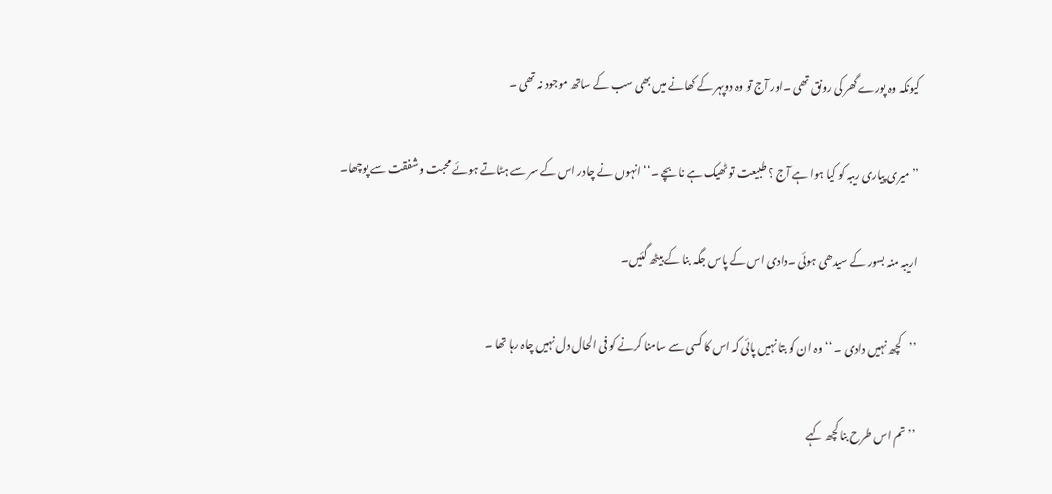کیونکہ وہ پورے گھر کی رونق تھی ۔اور آج تو وہ دوپہر کے کھانے میں بھی سب کے ساتھ موجود نہ تھی ۔

’’میری پیاری ریبہ کو کیا ہوا ہے آج ؟ طبیعت تو ٹھیک ہے نا بچے ۔‘‘ انہوں نے چادر اس کے سر سے ہٹاتے ہوئے محبت و شفقت سے پوچھا۔

اریبہ منہ بسور کے سیدھی ہوئی ۔دادی اس کے پاس جگہ بنا کے بیٹھ گئیں۔

’’کچھ نہیں دادی ۔ ‘‘ وہ ان کو بتا نہیں پائی کہ اس کا کسی سے سامنا کرنے کو فی الحال دل نہیں چاہ رہا تھا ۔

’’تم اس طرح بنا کچھ کہے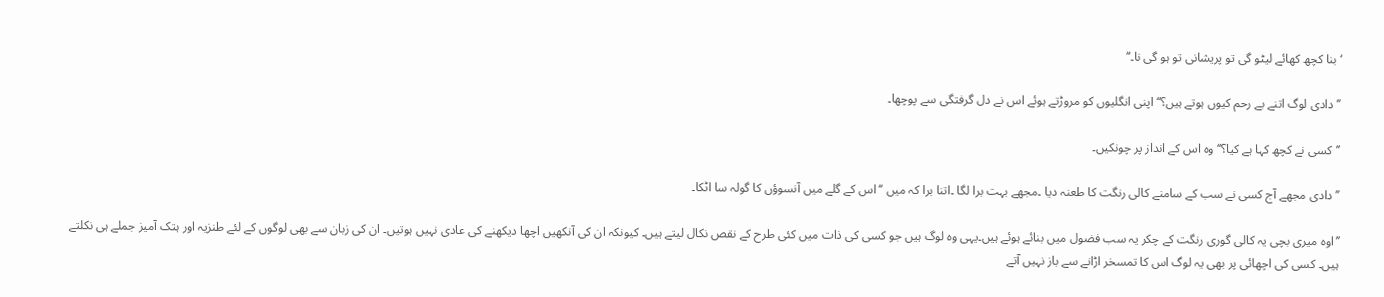‘ بنا کچھ کھائے لیٹو گی تو پریشانی تو ہو گی نا۔‘‘

’’دادی لوگ اتنے بے رحم کیوں ہوتے ہیں؟‘‘ اپنی انگلیوں کو مروڑتے ہوئے اس نے دل گرفتگی سے پوچھا۔

’’کسی نے کچھ کہا ہے کیا؟‘‘ وہ اس کے انداز پر چونکیں۔

’’دادی مجھے آج کسی نے سب کے سامنے کالی رنگت کا طعنہ دیا ۔مجھے بہت برا لگا ۔اتنا برا کہ میں ‘‘اس کے گلے میں آنسوؤں کا گولہ سا اٹکا۔

’’اوہ میری بچی یہ کالی گوری رنگت کے چکر یہ سب فضول میں بنائے ہوئے ہیں۔یہی وہ لوگ ہیں جو کسی کی ذات میں کئی طرح کے نقص نکال لیتے ہیں۔ کیونکہ ان کی آنکھیں اچھا دیکھنے کی عادی نہیں ہوتیں۔ ان کی زبان سے بھی لوگوں کے لئے طنزیہ اور ہتک آمیز جملے ہی نکلتے ہیں۔ کسی کی اچھائی پر بھی یہ لوگ اس کا تمسخر اڑانے سے باز نہیں آتے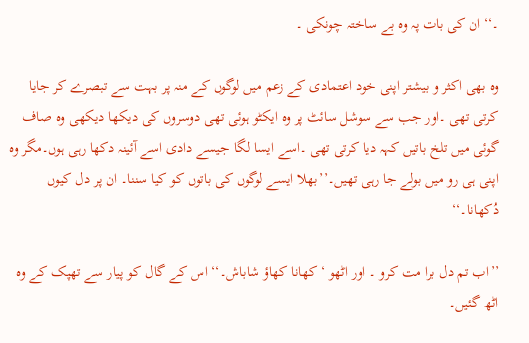۔‘‘ ان کی بات پہ وہ بے ساختہ چونکی ۔

وہ بھی اکثر و بیشتر اپنی خود اعتمادی کے زعم میں لوگوں کے منہ پر بہت سے تبصرے کر جایا کرتی تھی ۔اور جب سے سوشل سائٹ پر وہ ایکٹو ہوئی تھی دوسروں کی دیکھا دیکھی وہ صاف گوئی میں تلخ باتیں کہہ دیا کرتی تھی ۔اسے ایسا لگا جیسے دادی اسے آئینہ دکھا رہی ہوں۔مگر وہ اپنی ہی رو میں بولے جا رہی تھیں۔’’بھلا ایسے لوگوں کی باتوں کو کیا سننا۔ ان پر دل کیوں دُکھانا۔‘‘

’’اب تم دل برا مت کرو ۔ اور اٹھو ‘ کھانا کھاؤ شاباش۔‘‘ اس کے گال کو پیار سے تھپک کے وہ اٹھ گئیں۔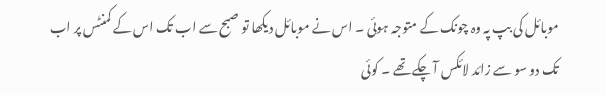موبائل کی بپ پہ وہ چونک کے متوجہ ہوئی ۔ اس نے موبائل دیکھا تو صبح سے اب تک اس کے کمنٹس پر اب تک دو سو سے زائد لائکس آ چکے تھے ۔ کوئی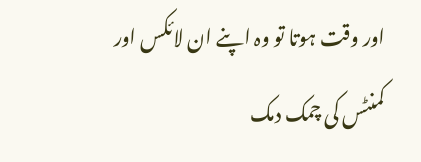اور وقت ہوتا تو وہ اپنے ان لائکس اور کمنٹس کی چمک دمک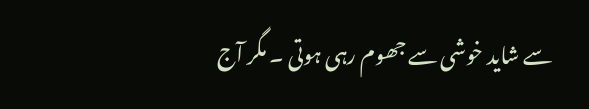سے شاید خوشی سے جھوم رہی ہوتی ۔ مگر آج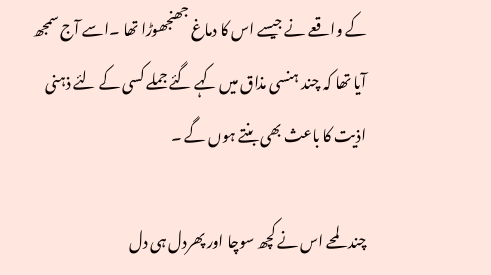کے واقعے نے جیسے اس کا دماغ جھنجھوڑا تھا ۔اسے آج سمجھ آیا تھا کہ چند ہنسی مذاق میں کہے گئے جملے کسی کے لئے ذہنی اذیت کا باعث بھی بنتے ہوں گے ۔

چند لمحے اس نے کچھ سوچا اور پھردل ہی دل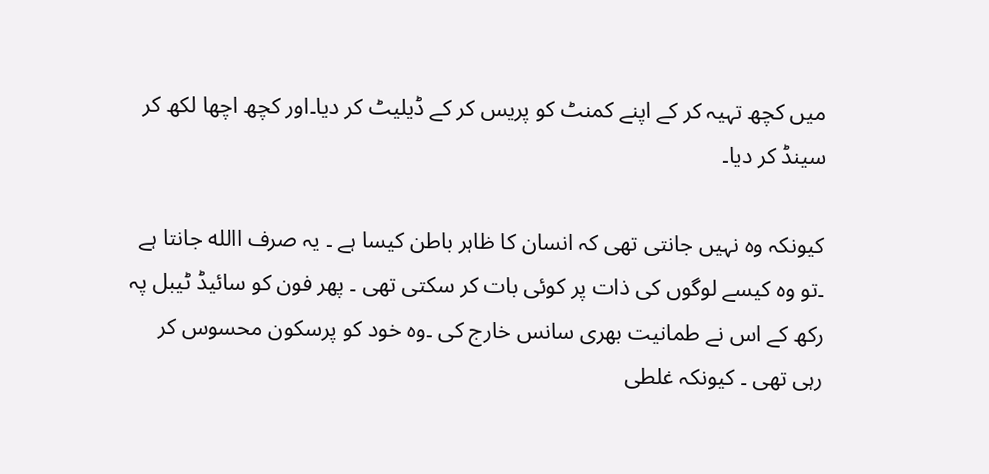میں کچھ تہیہ کر کے اپنے کمنٹ کو پریس کر کے ڈیلیٹ کر دیا۔اور کچھ اچھا لکھ کر سینڈ کر دیا۔

کیونکہ وہ نہیں جانتی تھی کہ انسان کا ظاہر باطن کیسا ہے ۔ یہ صرف االله جانتا ہے ۔تو وہ کیسے لوگوں کی ذات پر کوئی بات کر سکتی تھی ۔ پھر فون کو سائیڈ ٹیبل پہ رکھ کے اس نے طمانیت بھری سانس خارج کی ۔وہ خود کو پرسکون محسوس کر رہی تھی ۔ کیونکہ غلطی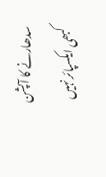سدھارنے کا آپشن کبھی ایکسپائر نہیں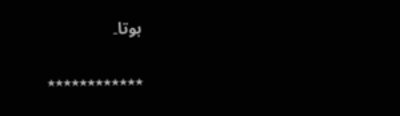ہوتا۔

٭٭٭٭٭٭٭٭٭٭٭٭